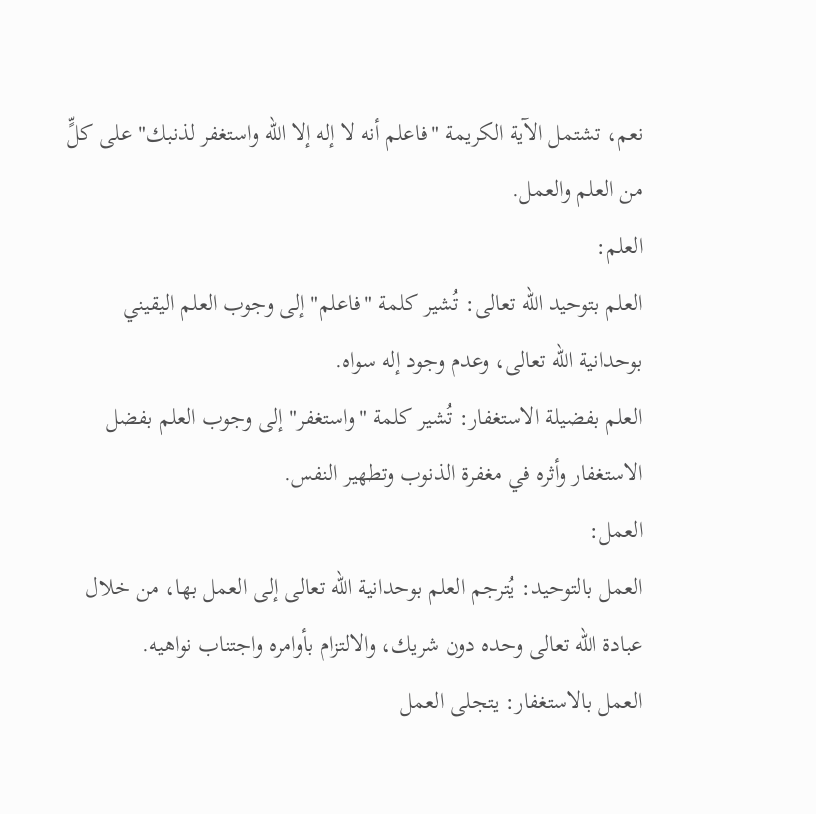نعم، تشتمل الآية الكريمة "فاعلم أنه لا إله إلا الله واستغفر لذنبك" على كلٍّ من العلم والعمل.
العلم:
العلم بتوحيد الله تعالى: تُشير كلمة "فاعلم" إلى وجوب العلم اليقيني بوحدانية الله تعالى، وعدم وجود إله سواه.
العلم بفضيلة الاستغفار: تُشير كلمة "واستغفر" إلى وجوب العلم بفضل الاستغفار وأثره في مغفرة الذنوب وتطهير النفس.
العمل:
العمل بالتوحيد: يُترجم العلم بوحدانية الله تعالى إلى العمل بها، من خلال عبادة الله تعالى وحده دون شريك، والالتزام بأوامره واجتناب نواهيه.
العمل بالاستغفار: يتجلى العمل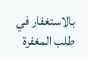بالاستغفار في طلب المغفرة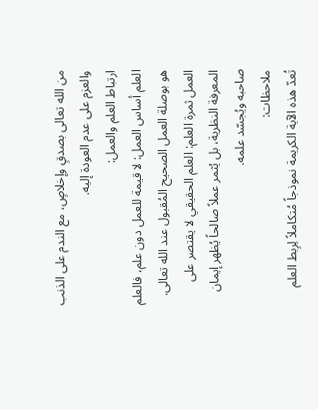من الله تعالى بصدقٍ وإخلاصٍ، مع الندم على الذنب والعزم على عدم العودة إليه.
ارتباط العلم والعمل:
العلم أساس العمل: لا قيمة للعمل دون علم، فالعلم هو بوصلة العمل الصحيح المُقبول عند الله تعالى.
العمل ثمرة العلم: العلم الحقيقي لا يقتصر على المعرفة النظرية، بل يُثمر عملاً صالحاً يُظهر إيمان صاحبه ويُجسّد علمه.
ملاحظات:
تُعدّ هذه الآية الكريمة نموذجاً مُتكاملاً لِرِبط العلم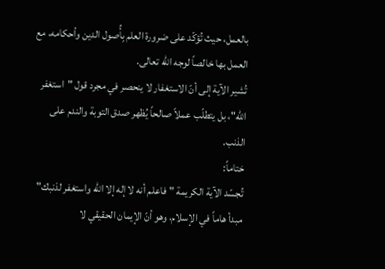بالعمل، حيث تُؤكّد على ضرورة العلم بِأُصول الدين وأحكامه، مع العمل بها خالصاً لوجه الله تعالى.
تُشير الآية إلى أنّ الاستغفار لا ينحصر في مجرد قول "استغفر الله"، بل يتطلّب عملاً صالحاً يُظهر صدق التوبة والندم على الذنب.
ختاماً:
تُجسّد الآية الكريمة "فاعلم أنه لا إله إلا الله واستغفر لذنبك" مبدأ هاماً في الإسلام، وهو أنّ الإيمان الحقيقي لا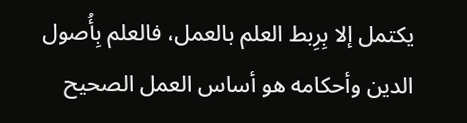يكتمل إلا بِرِبط العلم بالعمل، فالعلم بِأُصول الدين وأحكامه هو أساس العمل الصحيح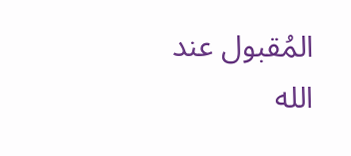المُقبول عند الله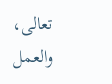تعالى، والعمل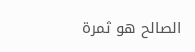الصالح هو ثمرة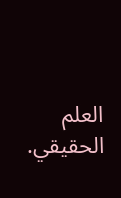العلم الحقيقي.